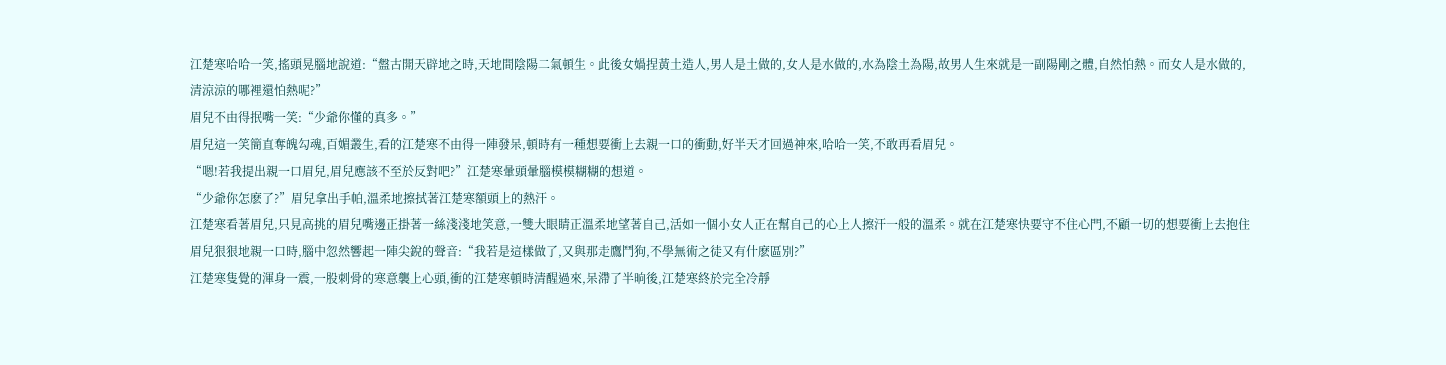江楚寒哈哈一笑,搖頭晃腦地說道:“盤古開天辟地之時,天地間陰陽二氣頓生。此後女媧捏黃土造人,男人是土做的,女人是水做的,水為陰土為陽,故男人生來就是一副陽剛之體,自然怕熱。而女人是水做的,清涼涼的哪裡還怕熱呢?”
眉兒不由得抿嘴一笑:“少爺你懂的真多。”
眉兒這一笑簡直奪魄勾魂,百媚叢生,看的江楚寒不由得一陣發呆,頓時有一種想要衝上去親一口的衝動,好半天才回過神來,哈哈一笑,不敢再看眉兒。
“嗯!若我提出親一口眉兒,眉兒應該不至於反對吧?”江楚寒暈頭暈腦模模糊糊的想道。
“少爺你怎麽了?”眉兒拿出手帕,溫柔地擦拭著江楚寒額頭上的熱汗。
江楚寒看著眉兒,只見高挑的眉兒嘴邊正掛著一絲淺淺地笑意,一雙大眼睛正溫柔地望著自己,活如一個小女人正在幫自己的心上人擦汗一般的溫柔。就在江楚寒快要守不住心門,不顧一切的想要衝上去抱住眉兒狠狠地親一口時,腦中忽然響起一陣尖銳的聲音:“我若是這樣做了,又與那走鷹鬥狗,不學無術之徒又有什麽區別?”
江楚寒隻覺的渾身一震,一股刺骨的寒意襲上心頭,衝的江楚寒頓時清醒過來,呆滯了半晌後,江楚寒終於完全冷靜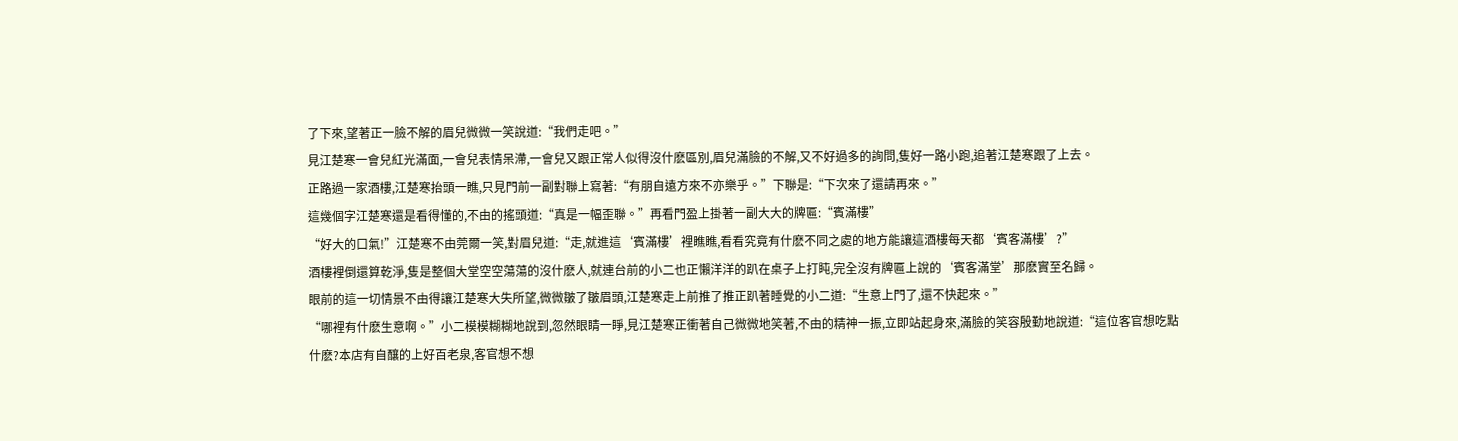了下來,望著正一臉不解的眉兒微微一笑說道:“我們走吧。”
見江楚寒一會兒紅光滿面,一會兒表情呆滯,一會兒又跟正常人似得沒什麽區別,眉兒滿臉的不解,又不好過多的詢問,隻好一路小跑,追著江楚寒跟了上去。
正路過一家酒樓,江楚寒抬頭一瞧,只見門前一副對聯上寫著:“有朋自遠方來不亦樂乎。”下聯是:“下次來了還請再來。”
這幾個字江楚寒還是看得懂的,不由的搖頭道:“真是一幅歪聯。”再看門盈上掛著一副大大的牌匾:“賓滿樓”
“好大的口氣!”江楚寒不由莞爾一笑,對眉兒道:“走,就進這‘賓滿樓’裡瞧瞧,看看究竟有什麽不同之處的地方能讓這酒樓每天都‘賓客滿樓’?”
酒樓裡倒還算乾淨,隻是整個大堂空空蕩蕩的沒什麽人,就連台前的小二也正懶洋洋的趴在桌子上打盹,完全沒有牌匾上說的‘賓客滿堂’那麽實至名歸。
眼前的這一切情景不由得讓江楚寒大失所望,微微皺了皺眉頭,江楚寒走上前推了推正趴著睡覺的小二道:“生意上門了,還不快起來。”
“哪裡有什麽生意啊。”小二模模糊糊地說到,忽然眼睛一睜,見江楚寒正衝著自己微微地笑著,不由的精神一振,立即站起身來,滿臉的笑容殷勤地說道:“這位客官想吃點什麽?本店有自釀的上好百老泉,客官想不想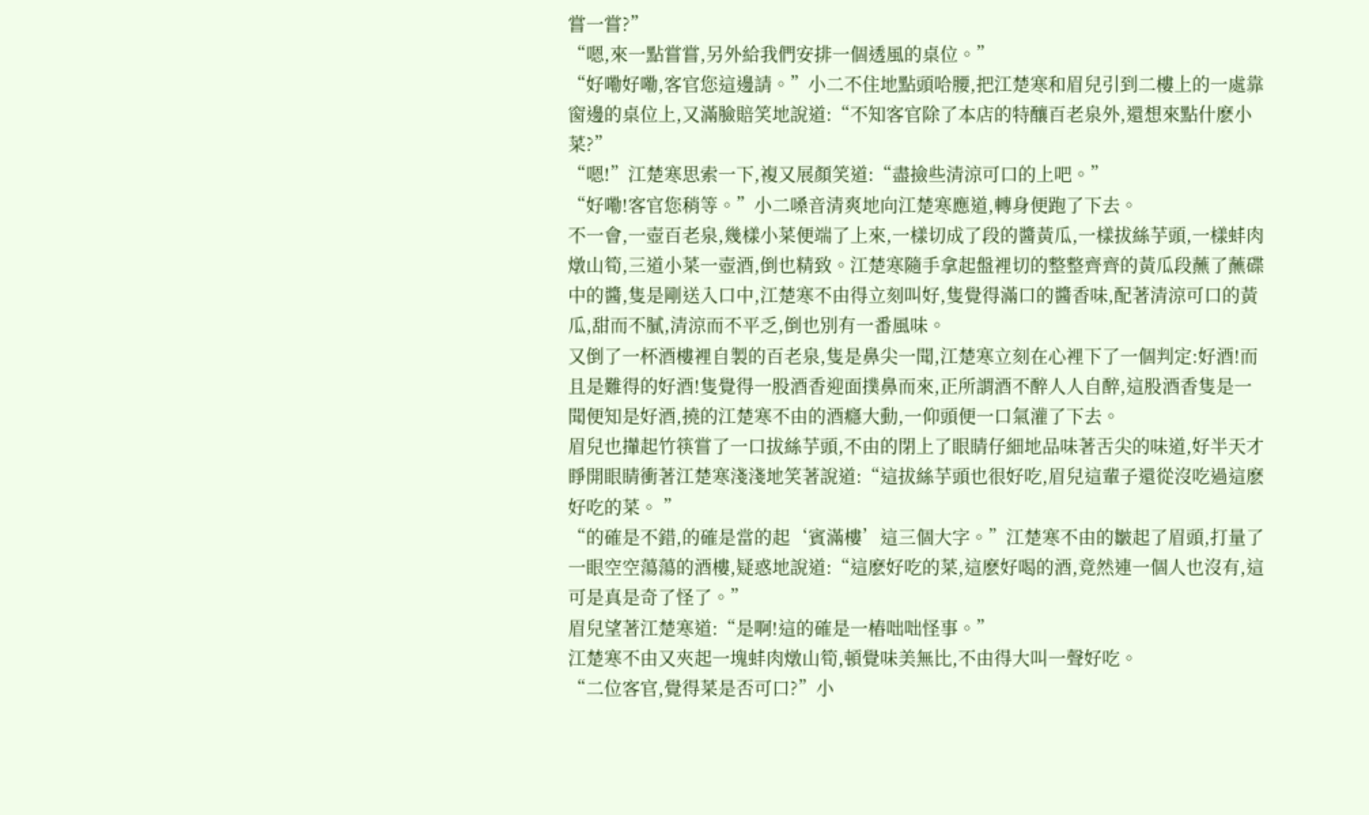嘗一嘗?”
“嗯,來一點嘗嘗,另外給我們安排一個透風的桌位。”
“好嘞好嘞,客官您這邊請。”小二不住地點頭哈腰,把江楚寒和眉兒引到二樓上的一處靠窗邊的桌位上,又滿臉賠笑地說道:“不知客官除了本店的特釀百老泉外,還想來點什麽小菜?”
“嗯!”江楚寒思索一下,複又展顏笑道:“盡撿些清涼可口的上吧。”
“好嘞!客官您稍等。”小二嗓音清爽地向江楚寒應道,轉身便跑了下去。
不一會,一壺百老泉,幾樣小菜便端了上來,一樣切成了段的醬黃瓜,一樣拔絲芋頭,一樣蚌肉燉山筍,三道小菜一壺酒,倒也精致。江楚寒隨手拿起盤裡切的整整齊齊的黃瓜段蘸了蘸碟中的醬,隻是剛送入口中,江楚寒不由得立刻叫好,隻覺得滿口的醬香味,配著清涼可口的黃瓜,甜而不膩,清涼而不平乏,倒也別有一番風味。
又倒了一杯酒樓裡自製的百老泉,隻是鼻尖一聞,江楚寒立刻在心裡下了一個判定:好酒!而且是難得的好酒!隻覺得一股酒香迎面撲鼻而來,正所謂酒不醉人人自醉,這股酒香隻是一聞便知是好酒,撓的江楚寒不由的酒癮大動,一仰頭便一口氣灌了下去。
眉兒也攆起竹筷嘗了一口拔絲芋頭,不由的閉上了眼睛仔細地品味著舌尖的味道,好半天才睜開眼睛衝著江楚寒淺淺地笑著說道:“這拔絲芋頭也很好吃,眉兒這輩子還從沒吃過這麽好吃的菜。 ”
“的確是不錯,的確是當的起‘賓滿樓’這三個大字。”江楚寒不由的皺起了眉頭,打量了一眼空空蕩蕩的酒樓,疑惑地說道:“這麽好吃的菜,這麽好喝的酒,竟然連一個人也沒有,這可是真是奇了怪了。”
眉兒望著江楚寒道:“是啊!這的確是一樁咄咄怪事。”
江楚寒不由又夾起一塊蚌肉燉山筍,頓覺味美無比,不由得大叫一聲好吃。
“二位客官,覺得菜是否可口?”小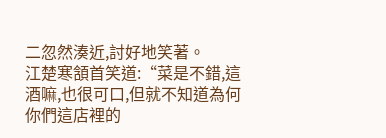二忽然湊近,討好地笑著。
江楚寒頷首笑道:“菜是不錯,這酒嘛,也很可口,但就不知道為何你們這店裡的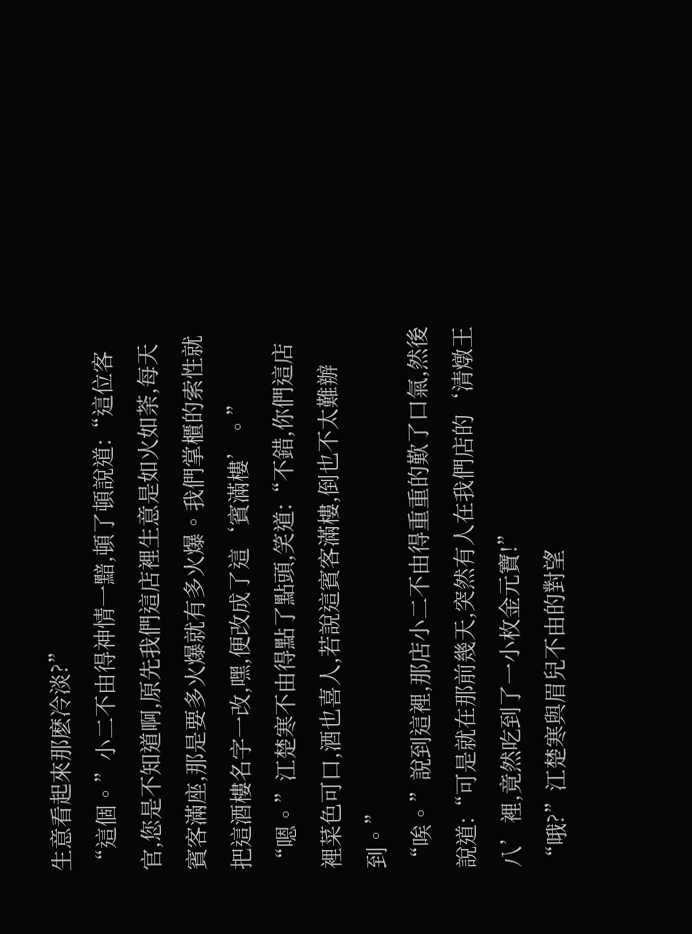生意看起來那麽冷淡?”
“這個。”小二不由得神情一黯,頓了頓說道:“這位客官,您是不知道啊,原先我們這店裡生意是如火如荼,每天賓客滿座,那是要多火爆就有多火爆。我們掌櫃的索性就把這酒樓名字一改,嘿,便改成了這‘賓滿樓’。”
“嗯。”江楚寒不由得點了點頭,笑道:“不錯,你們這店裡菜色可口,酒也喜人,若說這賓客滿樓,倒也不太難辦到。”
“唉。”說到這裡,那店小二不由得重重的歎了口氣,然後說道:“可是就在那前幾天,突然有人在我們店的‘清燉王八’裡,竟然吃到了一小枚金元寶!”
“哦?”江楚寒與眉兒不由的對望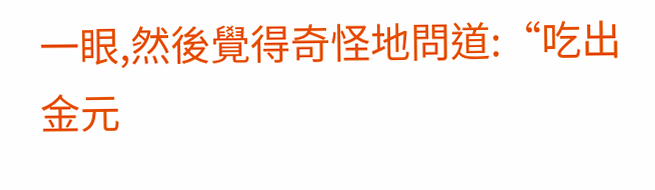一眼,然後覺得奇怪地問道:“吃出金元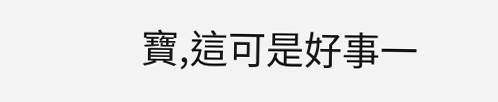寶,這可是好事一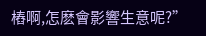樁啊,怎麽會影響生意呢?”